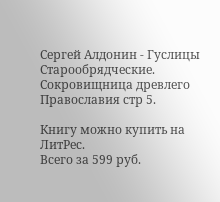Сергей Алдонин - Гуслицы Старообрядческие. Сокровищница древлего Православия стр 5.

Книгу можно купить на ЛитРес.
Всего за 599 руб.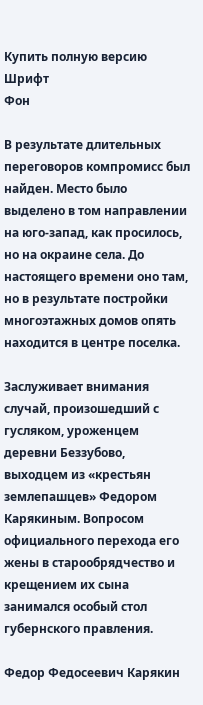Купить полную версию
Шрифт
Фон

В результате длительных переговоров компромисс был найден. Место было выделено в том направлении на юго-запад, как просилось, но на окраине села. До настоящего времени оно там, но в результате постройки многоэтажных домов опять находится в центре поселка.

Заслуживает внимания случай, произошедший с гусляком, уроженцем деревни Беззубово, выходцем из «крестьян землепашцев» Федором Карякиным. Вопросом официального перехода его жены в старообрядчество и крещением их сына занимался особый стол губернского правления.

Федор Федосеевич Карякин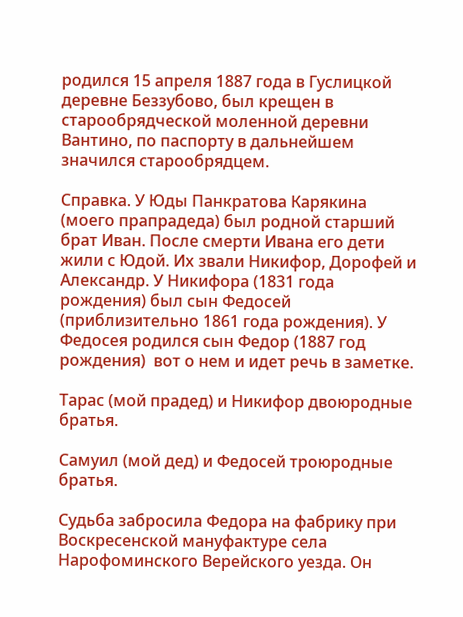родился 15 апреля 1887 года в Гуслицкой деревне Беззубово, был крещен в старообрядческой моленной деревни Вантино, по паспорту в дальнейшем значился старообрядцем.

Справка. У Юды Панкратова Карякина (моего прапрадеда) был родной старший брат Иван. После смерти Ивана его дети жили с Юдой. Их звали Никифор, Дорофей и Александр. У Никифора (1831 года рождения) был сын Федосей (приблизительно 1861 года рождения). У Федосея родился сын Федор (1887 год рождения)  вот о нем и идет речь в заметке.

Тарас (мой прадед) и Никифор двоюродные братья.

Самуил (мой дед) и Федосей троюродные братья.

Судьба забросила Федора на фабрику при Воскресенской мануфактуре села Нарофоминского Верейского уезда. Он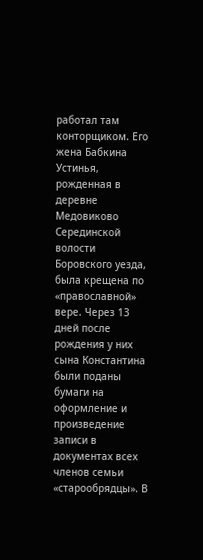работал там конторщиком. Его жена Бабкина Устинья, рожденная в деревне Медовиково Серединской волости Боровского уезда, была крещена по «православной» вере. Через 13 дней после рождения у них сына Константина были поданы бумаги на оформление и произведение записи в документах всех членов семьи «старообрядцы». В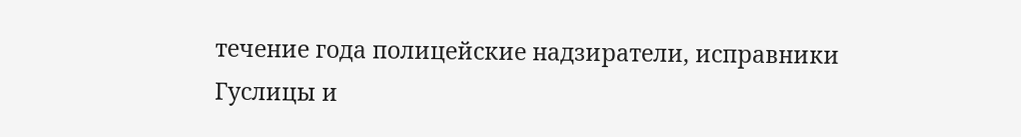течение года полицейские надзиратели, исправники Гуслицы и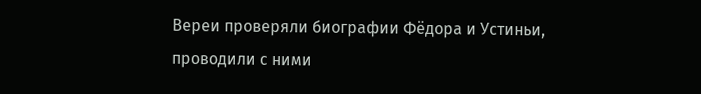Вереи проверяли биографии Фёдора и Устиньи, проводили с ними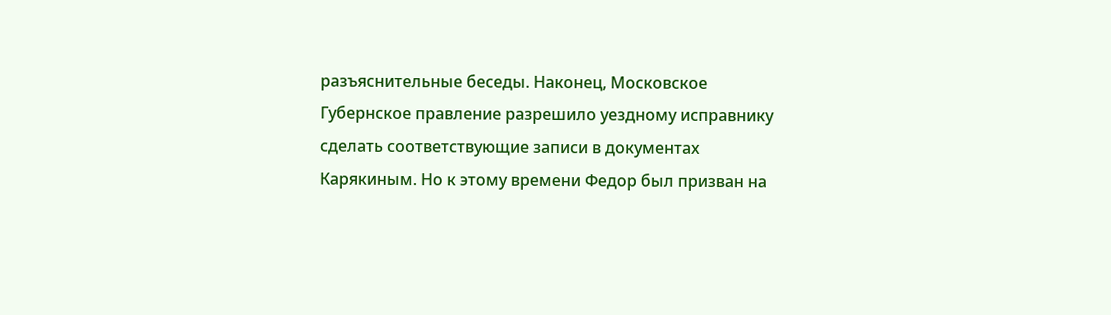разъяснительные беседы. Наконец, Московское Губернское правление разрешило уездному исправнику сделать соответствующие записи в документах Карякиным. Но к этому времени Федор был призван на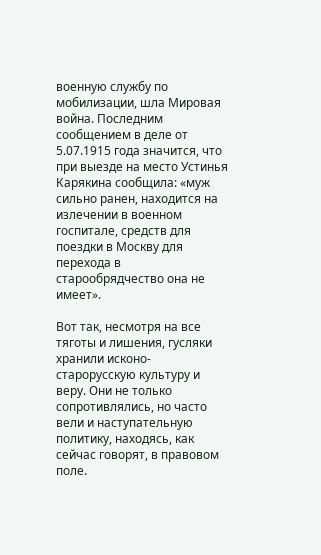военную службу по мобилизации, шла Мировая война. Последним сообщением в деле от 5.07.1915 года значится, что при выезде на место Устинья Карякина сообщила: «муж сильно ранен, находится на излечении в военном госпитале, средств для поездки в Москву для перехода в старообрядчество она не имеет».

Вот так, несмотря на все тяготы и лишения, гусляки хранили исконо-старорусскую культуру и веру. Они не только сопротивлялись, но часто вели и наступательную политику, находясь, как сейчас говорят, в правовом поле.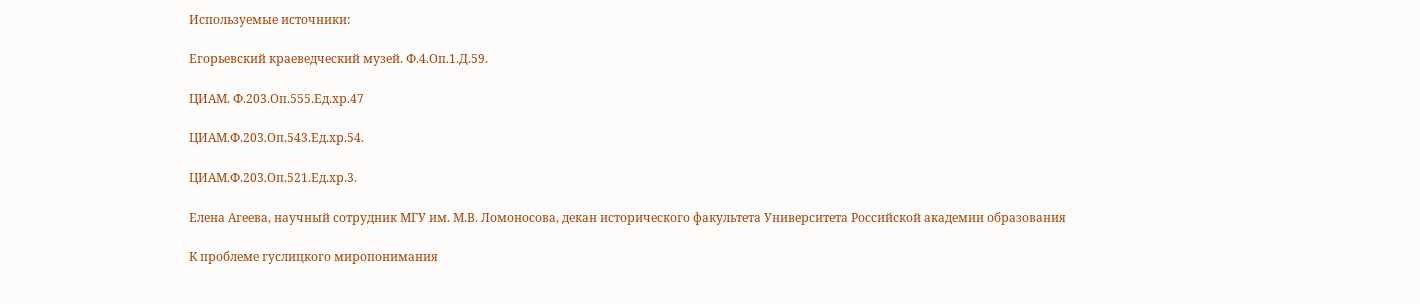Используемые источники:

Егорьевский краеведческий музей. Ф.4.Оп.1.Д.59.

ЦИАМ. Ф.203.Оп.555.Ед.хр.47

ЦИАМ.Ф.203.Оп.543.Ед.хр.54.

ЦИАМ.Ф.203.Оп.521.Ед.хр.3.

Елена Агеева, научный сотрудник МГУ им. М.В. Ломоносова, декан исторического факультета Университета Российской академии образования

К проблеме гуслицкого миропонимания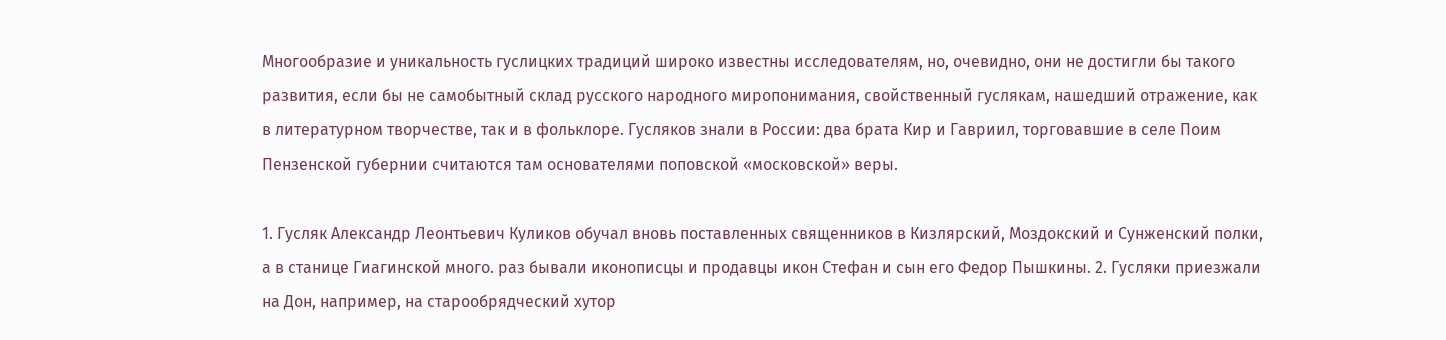Многообразие и уникальность гуслицких традиций широко известны исследователям, но, очевидно, они не достигли бы такого развития, если бы не самобытный склад русского народного миропонимания, свойственный гуслякам, нашедший отражение, как в литературном творчестве, так и в фольклоре. Гусляков знали в России: два брата Кир и Гавриил, торговавшие в селе Поим Пензенской губернии считаются там основателями поповской «московской» веры.

1. Гусляк Александр Леонтьевич Куликов обучал вновь поставленных священников в Кизлярский, Моздокский и Сунженский полки, а в станице Гиагинской много. раз бывали иконописцы и продавцы икон Стефан и сын его Федор Пышкины. 2. Гусляки приезжали на Дон, например, на старообрядческий хутор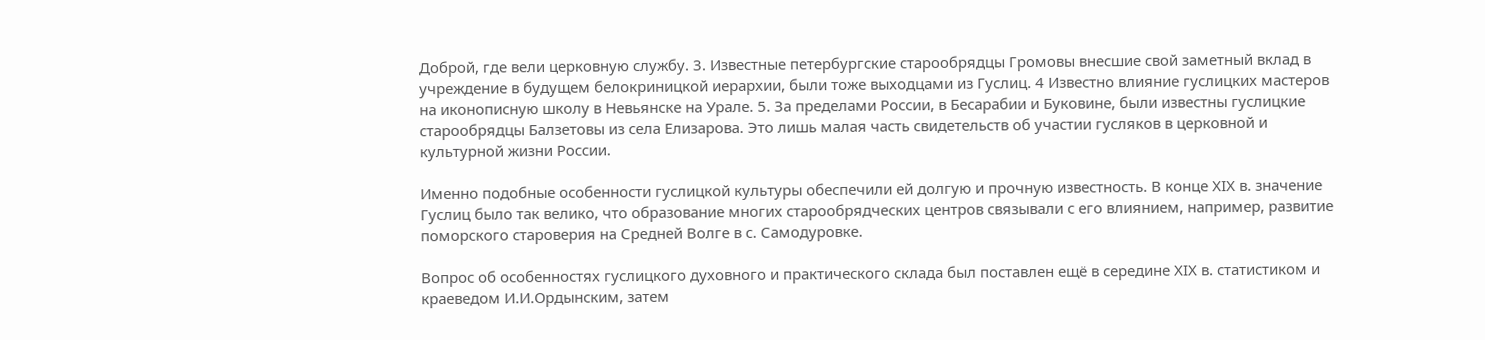Доброй, где вели церковную службу. 3. Известные петербургские старообрядцы Громовы внесшие свой заметный вклад в учреждение в будущем белокриницкой иерархии, были тоже выходцами из Гуслиц. 4 Известно влияние гуслицких мастеров на иконописную школу в Невьянске на Урале. 5. За пределами России, в Бесарабии и Буковине, были известны гуслицкие старообрядцы Балзетовы из села Елизарова. Это лишь малая часть свидетельств об участии гусляков в церковной и культурной жизни России.

Именно подобные особенности гуслицкой культуры обеспечили ей долгую и прочную известность. В конце ХIХ в. значение Гуслиц было так велико, что образование многих старообрядческих центров связывали с его влиянием, например, развитие поморского староверия на Средней Волге в с. Самодуровке.

Вопрос об особенностях гуслицкого духовного и практического склада был поставлен ещё в середине ХIХ в. статистиком и краеведом И.И.Ордынским, затем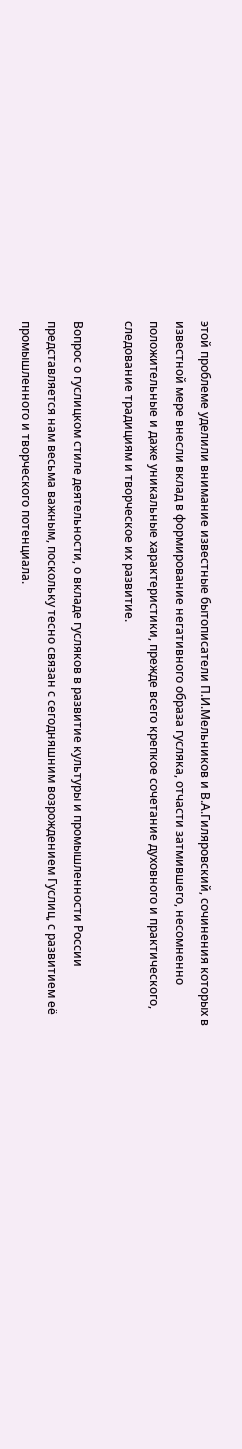этой проблеме уделили внимание известные бытописатели П.И.Мельников и В.А.Гиляровский, сочинения которых в известной мере внесли вклад в формирование негативного образа гусляка, отчасти затмившего, несомненно положительные и даже уникальные характеристики, прежде всего крепкое сочетание духовного и практического, следование традициям и творческое их развитие.

Вопрос о гуслицком стиле деятельности, о вкладе гусляков в развитие культуры и промышленности России представляется нам весьма важным, поскольку тесно связан с сегодняшним возрождением Гуслиц, с развитием её промышленного и творческого потенциала.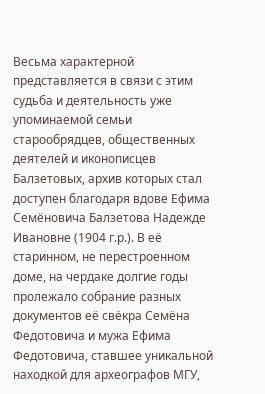Весьма характерной представляется в связи с этим судьба и деятельность уже упоминаемой семьи старообрядцев, общественных деятелей и иконописцев Балзетовых, архив которых стал доступен благодаря вдове Ефима Семёновича Балзетова Надежде Ивановне (1904 г.р.). В её старинном, не перестроенном доме, на чердаке долгие годы пролежало собрание разных документов её свёкра Семёна Федотовича и мужа Ефима Федотовича, ставшее уникальной находкой для археографов МГУ,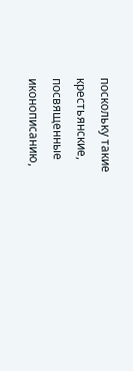поскольку такие крестьянские, посвященные иконописанию,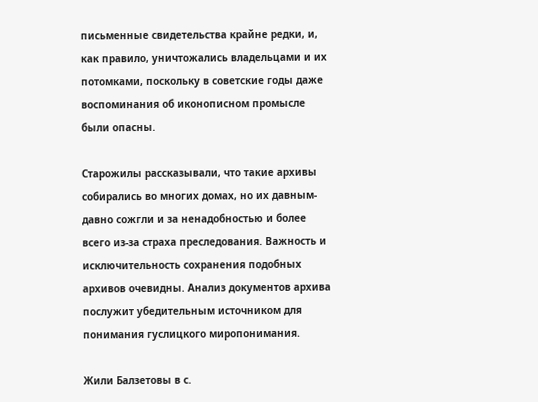письменные свидетельства крайне редки, и, как правило, уничтожались владельцами и их потомками, поскольку в советские годы даже воспоминания об иконописном промысле были опасны.

Старожилы рассказывали, что такие архивы собирались во многих домах, но их давным-давно сожгли и за ненадобностью и более всего из-за страха преследования. Важность и исключительность сохранения подобных архивов очевидны. Анализ документов архива послужит убедительным источником для понимания гуслицкого миропонимания.

Жили Балзетовы в с.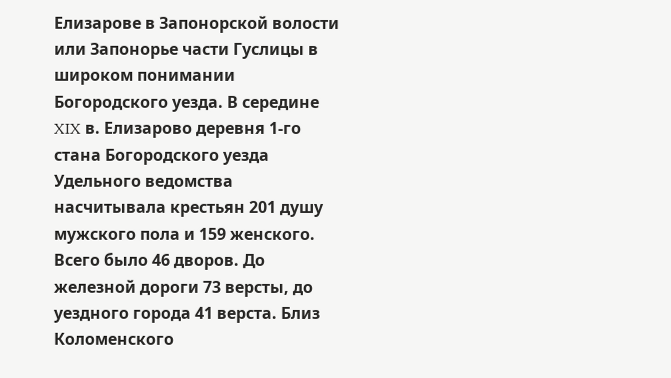Елизарове в Запонорской волости или Запонорье части Гуслицы в широком понимании Богородского уезда. В середине XIX в. Елизарово деревня 1‐го стана Богородского уезда Удельного ведомства насчитывала крестьян 201 душу мужского пола и 159 женского. Всего было 46 дворов. До железной дороги 73 версты, до уездного города 41 верста. Близ Коломенского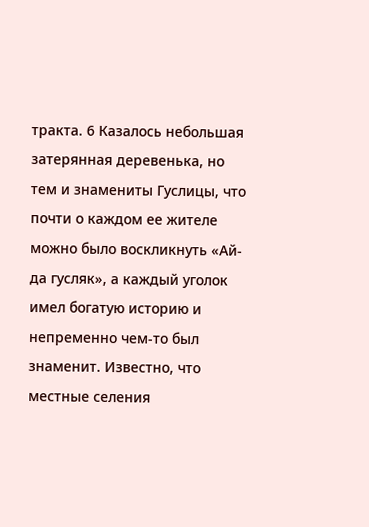тракта. 6 Казалось небольшая затерянная деревенька, но тем и знамениты Гуслицы, что почти о каждом ее жителе можно было воскликнуть «Ай-да гусляк», а каждый уголок имел богатую историю и непременно чем-то был знаменит. Известно, что местные селения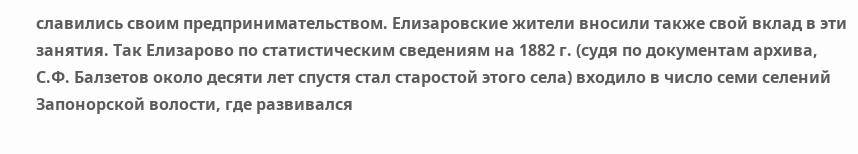славились своим предпринимательством. Елизаровские жители вносили также свой вклад в эти занятия. Так Елизарово по статистическим сведениям на 1882 г. (судя по документам архива, С.Ф. Балзетов около десяти лет спустя стал старостой этого села) входило в число семи селений Запонорской волости, где развивался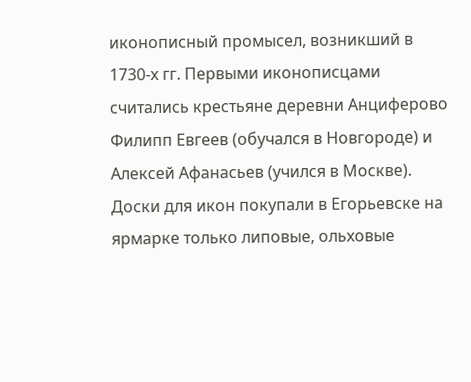иконописный промысел, возникший в 1730‐х гг. Первыми иконописцами считались крестьяне деревни Анциферово Филипп Евгеев (обучался в Новгороде) и Алексей Афанасьев (учился в Москве). Доски для икон покупали в Егорьевске на ярмарке только липовые, ольховые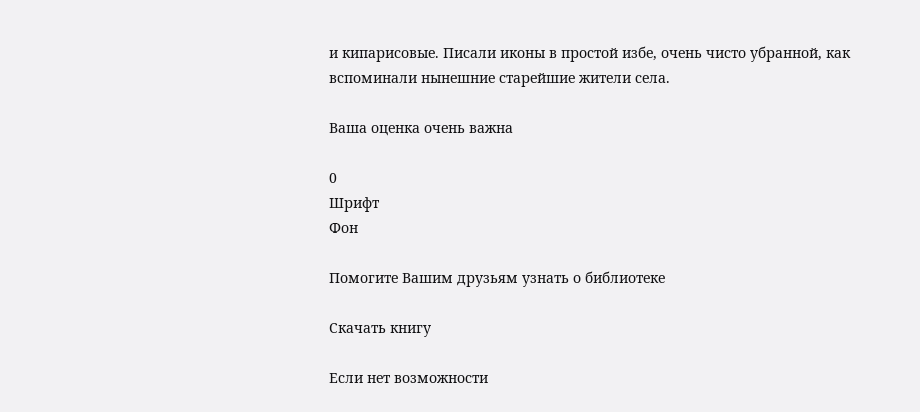и кипарисовые. Писали иконы в простой избе, очень чисто убранной, как вспоминали нынешние старейшие жители села.

Ваша оценка очень важна

0
Шрифт
Фон

Помогите Вашим друзьям узнать о библиотеке

Скачать книгу

Если нет возможности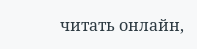читать онлайн,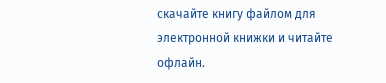скачайте книгу файлом для электронной книжки и читайте офлайн.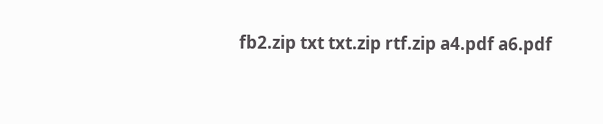fb2.zip txt txt.zip rtf.zip a4.pdf a6.pdf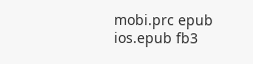mobi.prc epub ios.epub fb3